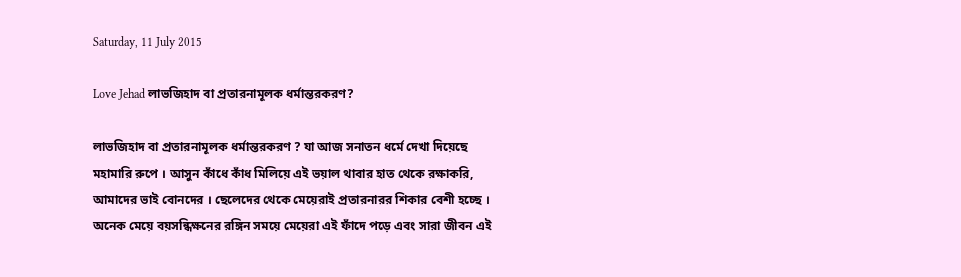Saturday, 11 July 2015

Love Jehad লাভজিহাদ বা প্রতারনামূলক ধর্মান্তরকরণ?

লাভজিহাদ বা প্রতারনামূলক ধর্মান্তরকরণ ? যা আজ সনাতন ধর্মে দেখা দিয়েছে মহামারি রুপে । আসুন কাঁধে কাঁধ মিলিয়ে এই ভয়াল থাবার হাত থেকে রক্ষাকরি, আমাদের ভাই বোনদের । ছেলেদের থেকে মেয়েরাই প্রতারনারর শিকার বেশী হচ্ছে । অনেক মেয়ে বয়সন্ধিক্ষনের রঙ্গিন সময়ে মেয়েরা এই ফাঁদে পড়ে এবং সারা জীবন এই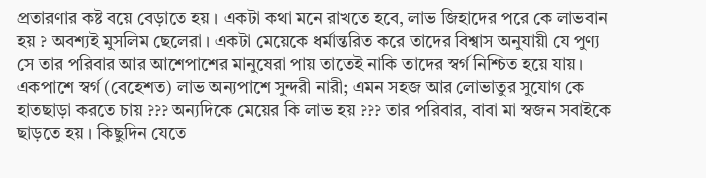প্রতারণার কষ্ট বয়ে বেড়াতে হয় । একটা কথা মনে রাখতে হবে, লাভ জিহাদের পরে কে লাভবান হয় ? অবশ্যই মুসলিম ছেলেরা । একটা মেয়েকে ধর্মান্তরিত করে তাদের বিশ্বাস অনুযায়ী যে পুণ্য সে তার পরিবার আর আশেপাশের মানুষেরা পায় তাতেই নাকি তাদের স্বর্গ নিশ্চিত হয়ে যায়। একপাশে স্বর্গ (বেহেশত) লাভ অন্যপাশে সুন্দরী নারী; এমন সহজ আর লোভাতুর সুযোগ কে হাতছাড়া করতে চায় ??? অন্যদিকে মেয়ের কি লাভ হয় ??? তার পরিবার, বাবা মা স্বজন সবাইকে ছাড়তে হয় । কিছুদিন যেতে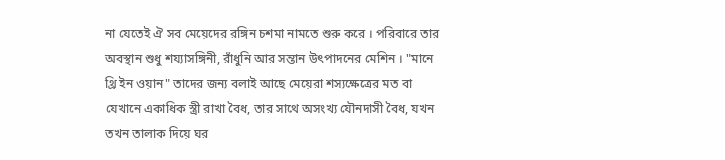না যেতেই ঐ সব মেয়েদের রঙ্গিন চশমা নামতে শুরু করে । পরিবারে তার অবস্থান শুধু শয্যাসঙ্গিনী, রাঁধুনি আর সন্তান উৎপাদনের মেশিন । "মানে থ্রি ইন ওয়ান" তাদের জন্য বলাই আছে মেয়েরা শস্যক্ষেত্রের মত বা যেখানে একাধিক স্ত্রী রাখা বৈধ, তার সাথে অসংখ্য যৌনদাসী বৈধ, যখন তখন তালাক দিয়ে ঘর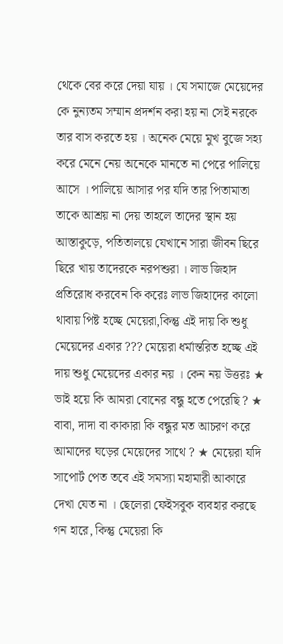থেকে বের করে দেয়া যায় । যে সমাজে মেয়েদের কে নুন্যতম সম্মান প্রদর্শন করা হয় না সেই নরকে তার বাস করতে হয় । অনেক মেয়ে মুখ বুজে সহ্য করে মেনে নেয় অনেকে মানতে না পেরে পালিয়ে আসে । পালিয়ে আসার পর যদি তার পিতামাতা তাকে আশ্রয় না দেয় তাহলে তাদের স্থান হয় আস্তাকুড়ে, পতিতালয়ে যেখানে সারা জীবন ছিরে ছিরে খায় তাদেরকে নরপশুরা । লাভ জিহাদ প্রতিরোধ করবেন কি করেঃ লাভ জিহাদের কালো থাবায় পিষ্ট হচ্ছে মেয়েরা,কিন্তু এই দায় কি শুধু মেয়েদের একার ??? মেয়েরা ধর্মান্তরিত হচ্ছে এই দায় শুধু মেয়েদের একার নয় । কেন নয় উত্তরঃ ★ ভাই হয়ে কি আমরা বোনের বন্ধু হতে পেরেছি ? ★ বাবা, দাদা বা কাকারা কি বন্ধুর মত আচরণ করে আমাদের ঘড়ের মেয়েদের সাথে ? ★ মেয়েরা যদি সাপোর্ট পেত তবে এই সমস্যা মহামারী আকারে দেখা যেত না । ছেলেরা ফেইসবুক ব্যবহার করছে গন হারে, কিন্তু মেয়েরা কি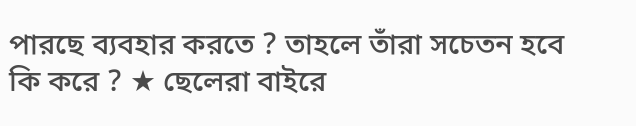পারছে ব্যবহার করতে ? তাহলে তাঁরা সচেতন হবে কি করে ? ★ ছেলেরা বাইরে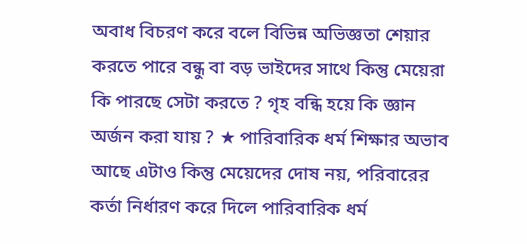অবাধ বিচরণ করে বলে বিভিন্ন অভিজ্ঞতা শেয়ার করতে পারে বন্ধু বা বড় ভাইদের সাথে কিন্তু মেয়েরা কি পারছে সেটা করতে ? গৃহ বন্ধি হয়ে কি জ্ঞান অর্জন করা যায় ? ★ পারিবারিক ধর্ম শিক্ষার অভাব আছে এটাও কিন্তু মেয়েদের দোষ নয়, পরিবারের কর্তা নির্ধারণ করে দিলে পারিবারিক ধর্ম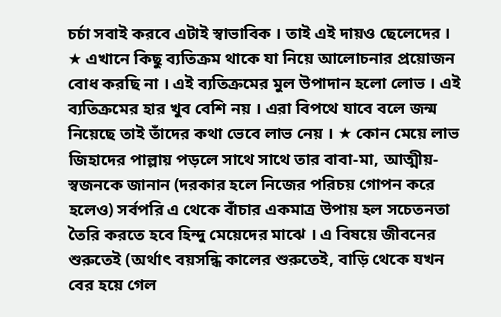চর্চা সবাই করবে এটাই স্বাভাবিক । তাই এই দায়ও ছেলেদের । ★ এখানে কিছু ব্যতিক্রম থাকে যা নিয়ে আলোচনার প্রয়োজন বোধ করছি না । এই ব্যতিক্রমের মুল উপাদান হলো লোভ । এই ব্যতিক্রমের হার খুব বেশি নয় । এরা বিপথে যাবে বলে জন্ম নিয়েছে তাই তাঁদের কথা ভেবে লাভ নেয় । ★ কোন মেয়ে লাভ জিহাদের পাল্লায় পড়লে সাথে সাথে তার বাবা-মা, আত্মীয়- স্বজনকে জানান (দরকার হলে নিজের পরিচয় গোপন করে হলেও) সর্বপরি এ থেকে বাঁচার একমাত্র উপায় হল সচেতনতা তৈরি করতে হবে হিন্দু মেয়েদের মাঝে । এ বিষয়ে জীবনের শুরুতেই (অর্থাৎ বয়সন্ধি কালের শুরুতেই, বাড়ি থেকে যখন বের হয়ে গেল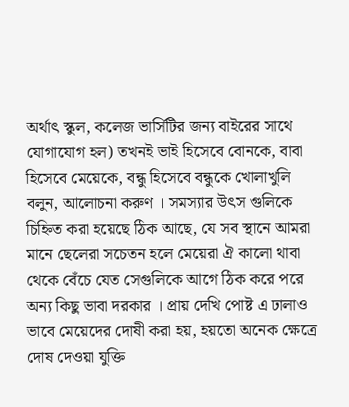অর্থাৎ স্কুল, কলেজ ভার্সিটির জন্য বাইরের সাথে যোগাযোগ হল) তখনই ভাই হিসেবে বোনকে, বাবা হিসেবে মেয়েকে, বন্ধু হিসেবে বন্ধুকে খোলাখুলি বলুন, আলোচনা করুণ । সমস্যার উৎস গুলিকে চিহ্নিত করা হয়েছে ঠিক আছে, যে সব স্থানে আমরা মানে ছেলেরা সচেতন হলে মেয়েরা ঐ কালো থাবা থেকে বেঁচে যেত সেগুলিকে আগে ঠিক করে পরে অন্য কিছু ভাবা দরকার । প্রায় দেখি পোষ্ট এ ঢালাও ভাবে মেয়েদের দোষী করা হয়, হয়তো অনেক ক্ষেত্রে দোষ দেওয়া যুক্তি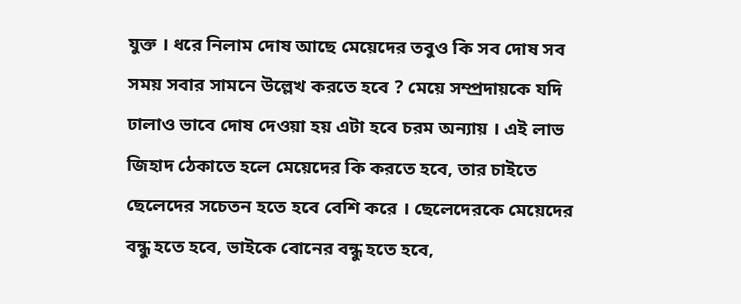যুক্ত । ধরে নিলাম দোষ আছে মেয়েদের তবুও কি সব দোষ সব সময় সবার সামনে উল্লেখ করতে হবে ? মেয়ে সম্প্রদায়কে যদি ঢালাও ভাবে দোষ দেওয়া হয় এটা হবে চরম অন্যায় । এই লাভ জিহাদ ঠেকাতে হলে মেয়েদের কি করতে হবে, তার চাইতে ছেলেদের সচেতন হতে হবে বেশি করে । ছেলেদেরকে মেয়েদের বন্ধু হতে হবে, ভাইকে বোনের বন্ধু হতে হবে,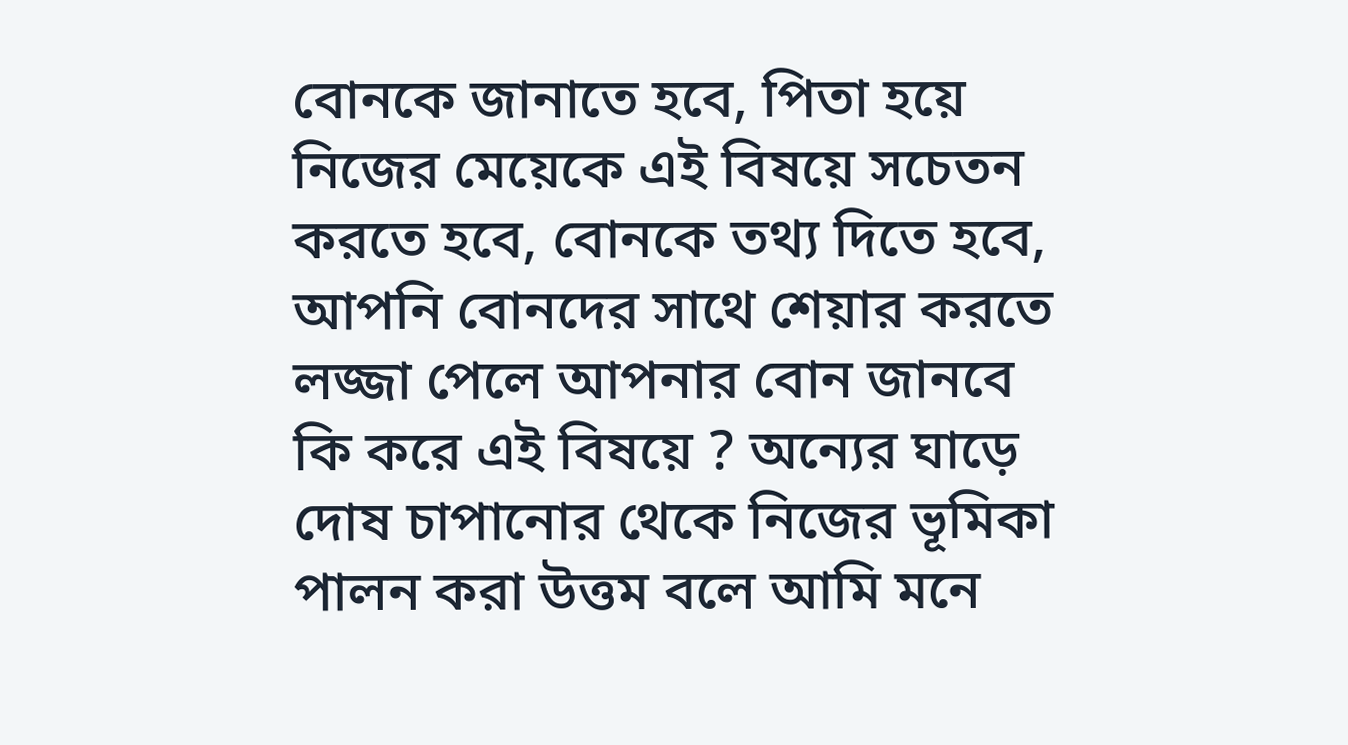বোনকে জানাতে হবে, পিতা হয়ে নিজের মেয়েকে এই বিষয়ে সচেতন করতে হবে, বোনকে তথ্য দিতে হবে, আপনি বোনদের সাথে শেয়ার করতে লজ্জা পেলে আপনার বোন জানবে কি করে এই বিষয়ে ? অন্যের ঘাড়ে দোষ চাপানোর থেকে নিজের ভূমিকা পালন করা উত্তম বলে আমি মনে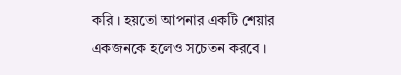করি । হয়তো আপনার একটি শেয়ার একজনকে হলেও সচেতন করবে ।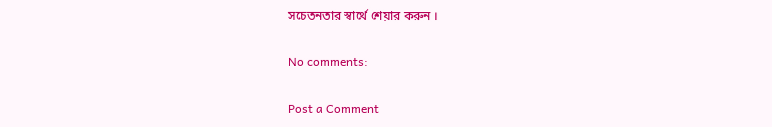সচেতনতার স্বার্থে শেয়ার করুন ।

No comments:

Post a Comment